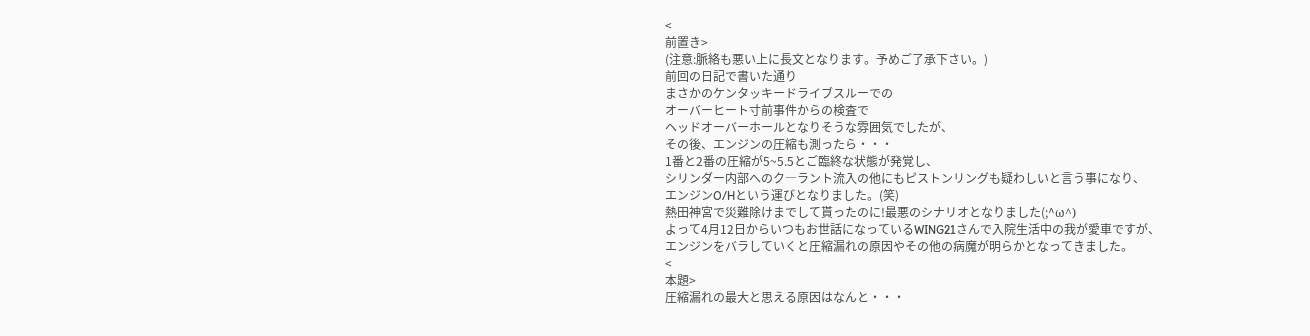<
前置き>
(注意:脈絡も悪い上に長文となります。予めご了承下さい。)
前回の日記で書いた通り
まさかのケンタッキードライブスルーでの
オーバーヒート寸前事件からの検査で
ヘッドオーバーホールとなりそうな雰囲気でしたが、
その後、エンジンの圧縮も測ったら・・・
1番と2番の圧縮が5~5.5とご臨終な状態が発覚し、
シリンダー内部へのク―ラント流入の他にもピストンリングも疑わしいと言う事になり、
エンジンO/Hという運びとなりました。(笑)
熱田神宮で災難除けまでして貰ったのに!最悪のシナリオとなりました(;^ω^)
よって4月12日からいつもお世話になっているWING21さんで入院生活中の我が愛車ですが、
エンジンをバラしていくと圧縮漏れの原因やその他の病魔が明らかとなってきました。
<
本題>
圧縮漏れの最大と思える原因はなんと・・・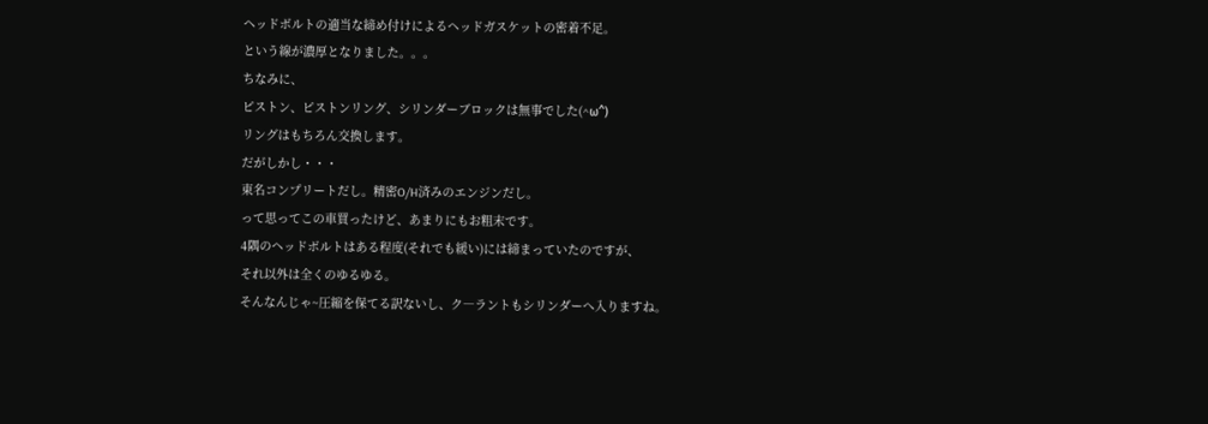ヘッドボルトの適当な締め付けによるヘッドガスケットの密着不足。
という線が濃厚となりました。。。
ちなみに、
ピストン、ピストンリング、シリンダーブロックは無事でした(^ω^)
リングはもちろん交換します。
だがしかし・・・
東名コンプリートだし。精密O/H済みのエンジンだし。
って思ってこの車買ったけど、あまりにもお粗末です。
4隅のヘッドボルトはある程度(それでも緩い)には締まっていたのですが、
それ以外は全くのゆるゆる。
そんなんじゃ~圧縮を保てる訳ないし、ク―ラントもシリンダーへ入りますね。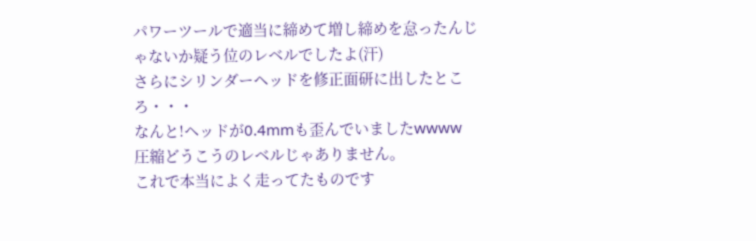パワーツールで適当に締めて増し締めを怠ったんじゃないか疑う位のレベルでしたよ(汗)
さらにシリンダーヘッドを修正面研に出したところ・・・
なんと!ヘッドが0.4mmも歪んでいましたwwww
圧縮どうこうのレベルじゃありません。
これで本当によく走ってたものです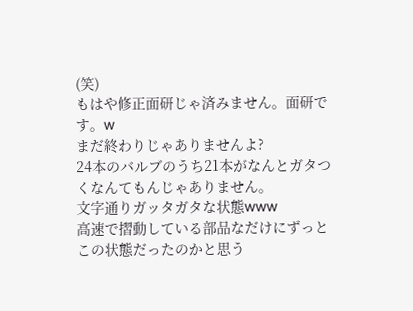(笑)
もはや修正面研じゃ済みません。面研です。w
まだ終わりじゃありませんよ?
24本のバルブのうち21本がなんとガタつくなんてもんじゃありません。
文字通りガッタガタな状態www
高速で摺動している部品なだけにずっとこの状態だったのかと思う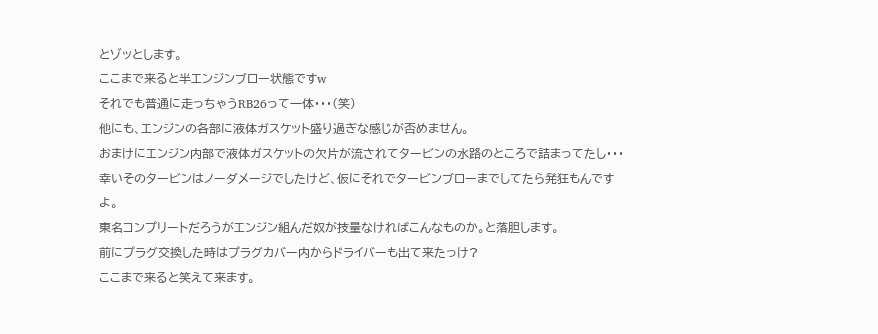とゾッとします。
ここまで来ると半エンジンブロー状態ですw
それでも普通に走っちゃうRB26って一体・・・(笑)
他にも、エンジンの各部に液体ガスケット盛り過ぎな感じが否めません。
おまけにエンジン内部で液体ガスケットの欠片が流されてタービンの水路のところで詰まってたし・・・
幸いそのタービンはノーダメージでしたけど、仮にそれでタービンブローまでしてたら発狂もんですよ。
東名コンプリートだろうがエンジン組んだ奴が技量なければこんなものか。と落胆します。
前にプラグ交換した時はプラグカバー内からドライバーも出て来たっけ?
ここまで来ると笑えて来ます。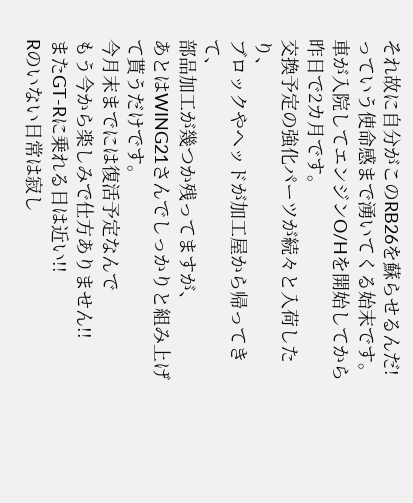それ故に自分がこのRB26を蘇らせるんだ!っていう使命感まで湧いてくる始末です。
車が入院してエンジンO/Hを開始してから昨日で2カ月です。
交換予定の強化パーツが続々と入荷したり、
ブロックやヘッドが加工屋から帰ってきて、
部品加工が幾つか残ってますが、
あとはWING21さんでしっかりと組み上げて貰うだけです。
今月末までには復活予定なんで
もう今から楽しみで仕方ありません!!
またGT-Rに乗れる日は近い!!
Rのいない日常は寂し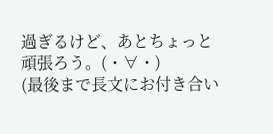過ぎるけど、あとちょっと頑張ろう。(・∀・)
(最後まで長文にお付き合い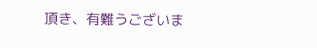頂き、有難うございま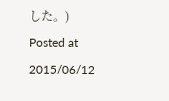した。)
Posted at 2015/06/12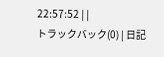22:57:52 | |
トラックバック(0) | 日記